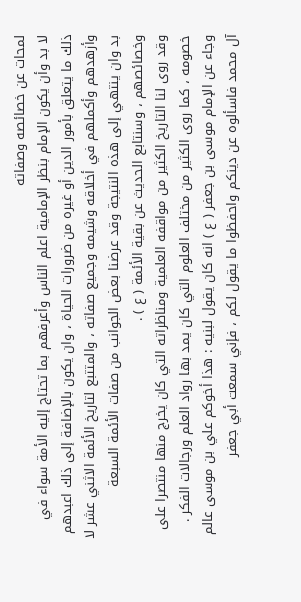لمحات عن خصائصه وصفاته
لا بد وأن يكون الإمام بنظر الإمامية اعلم الناس وأعرفهم بما تحتاج إليه الأمة سواء في ذلك ما يتعلق بأمور الدين أو غيره من ضرورات الحياة ، وان يكون بالإضافة إلى ذلك اعبدهم وأزهدهم وأكملهم في أخلاقه وشيمه وجميع صفاته ، والمتتبع لتاريخ الأئمة الاثني عشر لا بد وان ينتهي إلى هذه النتيجة وقد عرضنا بعض الجوانب من صفات الأئمة السبعة وخصائصهم ، وسنتابع الحديث عن بقية الأئمة ( ع ) .
وقد روى لنا التاريخ الكثير من مواقفه العلمية ومناظراته التي كان يخرج منها منتصرا على خصومه ، كما روى الكثير من مختلف العلوم التي كان يمد بها رواد العلم ورجالات الفكر .
وجاء عن الإمام موسى بن جعفر ( ع ) انه كان يقول لبنيه : هذا أخوكم علي بن موسى عالم آل محمد فاسألوه عن دينكم واحفظوا ما يقول لكم ، فإني سمعت أبي جعفر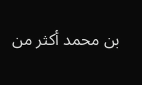بن محمد أكثر من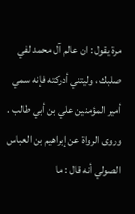مرة يقول : ان عالم آل محمد لفي صلبك ، وليتني أدركته فإنه سمي أمير المؤمنين علي بن أبي طالب .
وروى الرواة عن إبراهيم بن العباس الصولي أنه قال : ما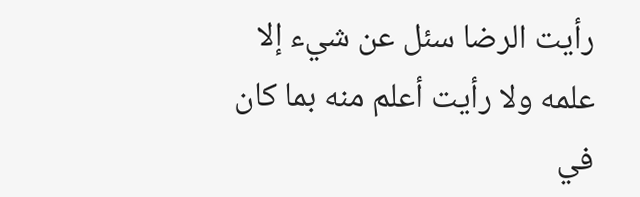رأيت الرضا سئل عن شيء إلا علمه ولا رأيت أعلم منه بما كان في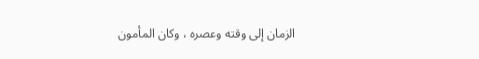الزمان إلى وقته وعصره ، وكان المأمون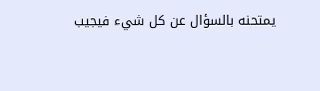يمتحنه بالسؤال عن كل شيء فيجيب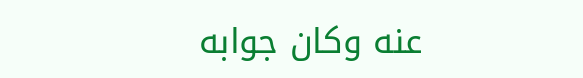عنه وكان جوابه